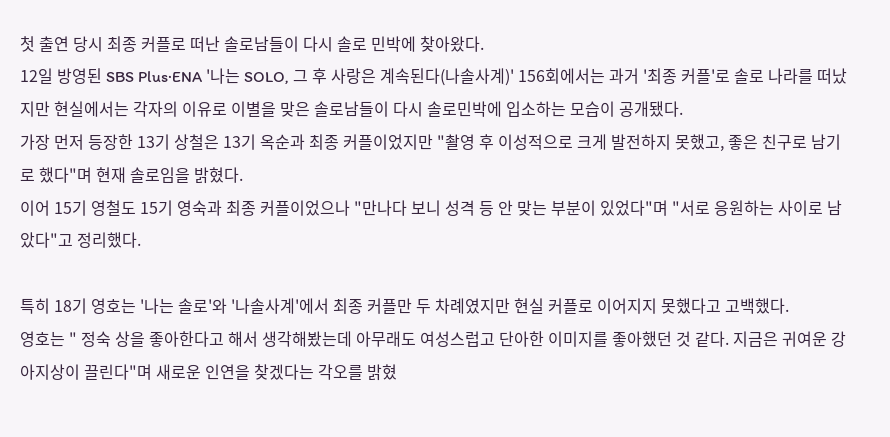첫 출연 당시 최종 커플로 떠난 솔로남들이 다시 솔로 민박에 찾아왔다.
12일 방영된 SBS Plus·ENA '나는 SOLO, 그 후 사랑은 계속된다(나솔사계)' 156회에서는 과거 '최종 커플'로 솔로 나라를 떠났지만 현실에서는 각자의 이유로 이별을 맞은 솔로남들이 다시 솔로민박에 입소하는 모습이 공개됐다.
가장 먼저 등장한 13기 상철은 13기 옥순과 최종 커플이었지만 "촬영 후 이성적으로 크게 발전하지 못했고, 좋은 친구로 남기로 했다"며 현재 솔로임을 밝혔다.
이어 15기 영철도 15기 영숙과 최종 커플이었으나 "만나다 보니 성격 등 안 맞는 부분이 있었다"며 "서로 응원하는 사이로 남았다"고 정리했다.

특히 18기 영호는 '나는 솔로'와 '나솔사계'에서 최종 커플만 두 차례였지만 현실 커플로 이어지지 못했다고 고백했다.
영호는 " 정숙 상을 좋아한다고 해서 생각해봤는데 아무래도 여성스럽고 단아한 이미지를 좋아했던 것 같다. 지금은 귀여운 강아지상이 끌린다"며 새로운 인연을 찾겠다는 각오를 밝혔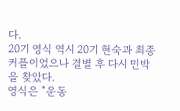다.
20기 영식 역시 20기 현숙과 최종 커플이었으나 결별 후 다시 민박을 찾았다.
영식은 "운동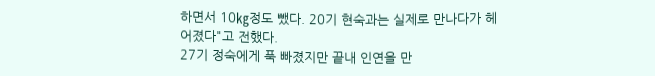하면서 10㎏정도 뺐다. 20기 현숙과는 실제로 만나다가 헤어졌다"고 전했다.
27기 정숙에게 푹 빠졌지만 끝내 인연을 만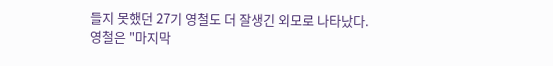들지 못했던 27기 영철도 더 잘생긴 외모로 나타났다.
영철은 "마지막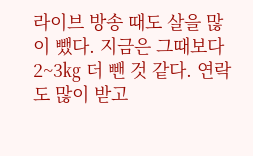라이브 방송 때도 살을 많이 뺐다. 지금은 그때보다 2~3㎏ 더 뺀 것 같다. 연락도 많이 받고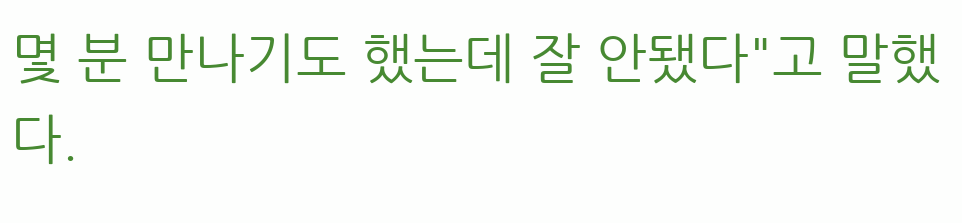몇 분 만나기도 했는데 잘 안됐다"고 말했다.